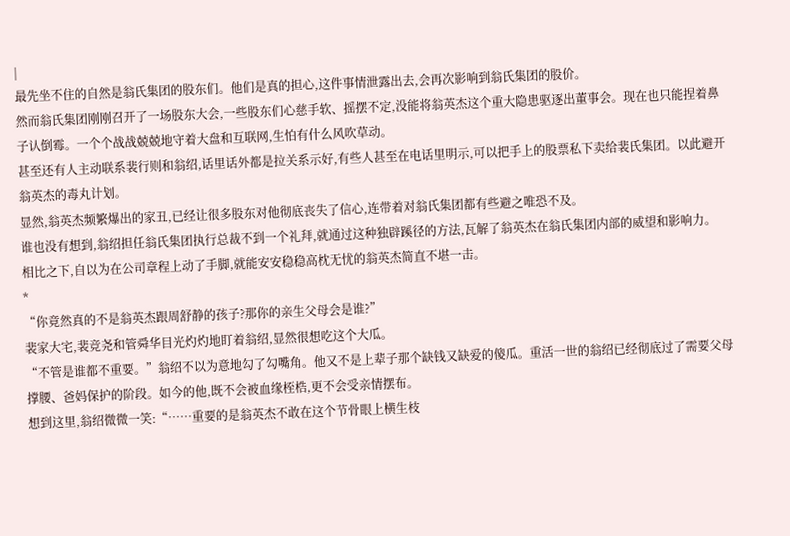|
最先坐不住的自然是翁氏集团的股东们。他们是真的担心,这件事情泄露出去,会再次影响到翁氏集团的股价。
然而翁氏集团刚刚召开了一场股东大会,一些股东们心慈手软、摇摆不定,没能将翁英杰这个重大隐患驱逐出董事会。现在也只能捏着鼻子认倒霉。一个个战战兢兢地守着大盘和互联网,生怕有什么风吹草动。
甚至还有人主动联系裴行则和翁绍,话里话外都是拉关系示好,有些人甚至在电话里明示,可以把手上的股票私下卖给裴氏集团。以此避开翁英杰的毒丸计划。
显然,翁英杰频繁爆出的家丑,已经让很多股东对他彻底丧失了信心,连带着对翁氏集团都有些避之唯恐不及。
谁也没有想到,翁绍担任翁氏集团执行总裁不到一个礼拜,就通过这种独辟蹊径的方法,瓦解了翁英杰在翁氏集团内部的威望和影响力。
相比之下,自以为在公司章程上动了手脚,就能安安稳稳高枕无忧的翁英杰简直不堪一击。
*
“你竟然真的不是翁英杰跟周舒静的孩子?那你的亲生父母会是谁?”
裴家大宅,裴竞尧和管舜华目光灼灼地盯着翁绍,显然很想吃这个大瓜。
“不管是谁都不重要。”翁绍不以为意地勾了勾嘴角。他又不是上辈子那个缺钱又缺爱的傻瓜。重活一世的翁绍已经彻底过了需要父母撑腰、爸妈保护的阶段。如今的他,既不会被血缘桎梏,更不会受亲情摆布。
想到这里,翁绍微微一笑:“……重要的是翁英杰不敢在这个节骨眼上横生枝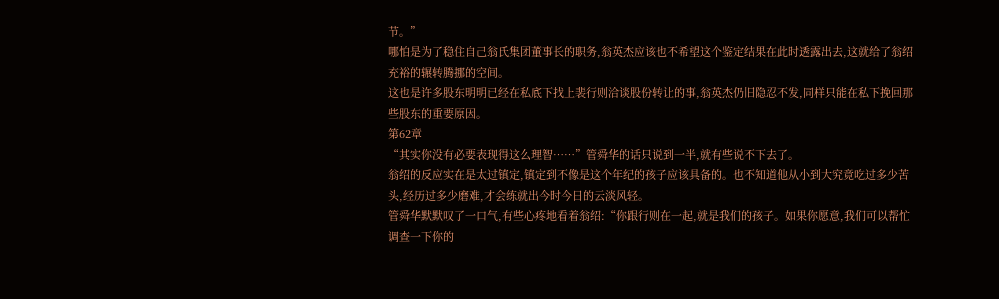节。”
哪怕是为了稳住自己翁氏集团董事长的职务,翁英杰应该也不希望这个鉴定结果在此时透露出去,这就给了翁绍充裕的辗转腾挪的空间。
这也是许多股东明明已经在私底下找上裴行则洽谈股份转让的事,翁英杰仍旧隐忍不发,同样只能在私下挽回那些股东的重要原因。
第62章
“其实你没有必要表现得这么理智……”管舜华的话只说到一半,就有些说不下去了。
翁绍的反应实在是太过镇定,镇定到不像是这个年纪的孩子应该具备的。也不知道他从小到大究竟吃过多少苦头,经历过多少磨难,才会练就出今时今日的云淡风轻。
管舜华默默叹了一口气,有些心疼地看着翁绍:“你跟行则在一起,就是我们的孩子。如果你愿意,我们可以帮忙调查一下你的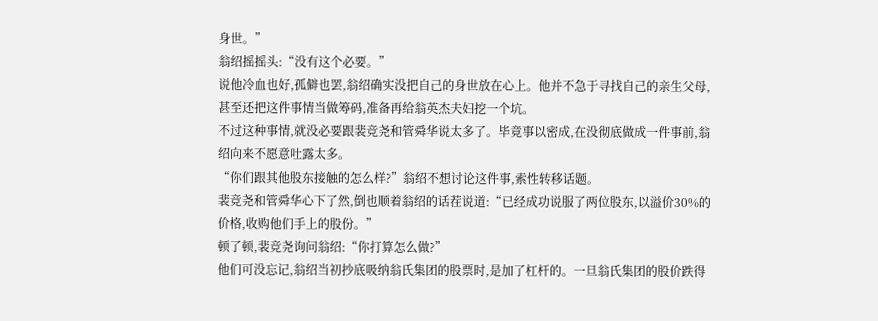身世。”
翁绍摇摇头:“没有这个必要。”
说他冷血也好,孤僻也罢,翁绍确实没把自己的身世放在心上。他并不急于寻找自己的亲生父母,甚至还把这件事情当做筹码,准备再给翁英杰夫妇挖一个坑。
不过这种事情,就没必要跟裴竞尧和管舜华说太多了。毕竟事以密成,在没彻底做成一件事前,翁绍向来不愿意吐露太多。
“你们跟其他股东接触的怎么样?”翁绍不想讨论这件事,索性转移话题。
裴竞尧和管舜华心下了然,倒也顺着翁绍的话茬说道:“已经成功说服了两位股东,以溢价30%的价格,收购他们手上的股份。”
顿了顿,裴竞尧询问翁绍:“你打算怎么做?”
他们可没忘记,翁绍当初抄底吸纳翁氏集团的股票时,是加了杠杆的。一旦翁氏集团的股价跌得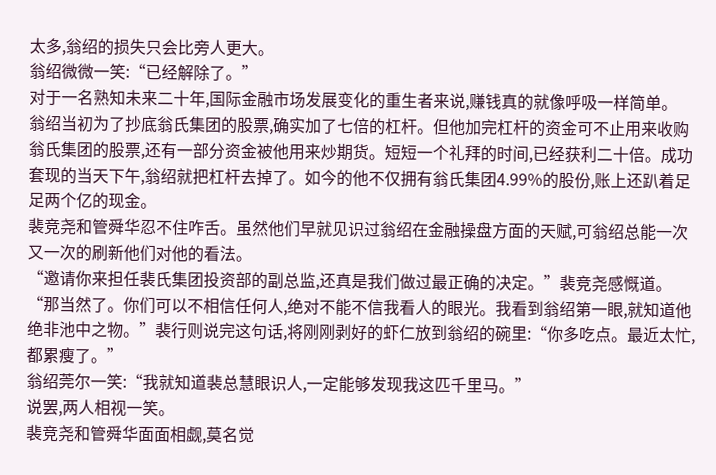太多,翁绍的损失只会比旁人更大。
翁绍微微一笑:“已经解除了。”
对于一名熟知未来二十年,国际金融市场发展变化的重生者来说,赚钱真的就像呼吸一样简单。
翁绍当初为了抄底翁氏集团的股票,确实加了七倍的杠杆。但他加完杠杆的资金可不止用来收购翁氏集团的股票,还有一部分资金被他用来炒期货。短短一个礼拜的时间,已经获利二十倍。成功套现的当天下午,翁绍就把杠杆去掉了。如今的他不仅拥有翁氏集团4.99%的股份,账上还趴着足足两个亿的现金。
裴竞尧和管舜华忍不住咋舌。虽然他们早就见识过翁绍在金融操盘方面的天赋,可翁绍总能一次又一次的刷新他们对他的看法。
“邀请你来担任裴氏集团投资部的副总监,还真是我们做过最正确的决定。”裴竞尧感慨道。
“那当然了。你们可以不相信任何人,绝对不能不信我看人的眼光。我看到翁绍第一眼,就知道他绝非池中之物。”裴行则说完这句话,将刚刚剥好的虾仁放到翁绍的碗里:“你多吃点。最近太忙,都累瘦了。”
翁绍莞尔一笑:“我就知道裴总慧眼识人,一定能够发现我这匹千里马。”
说罢,两人相视一笑。
裴竞尧和管舜华面面相觑,莫名觉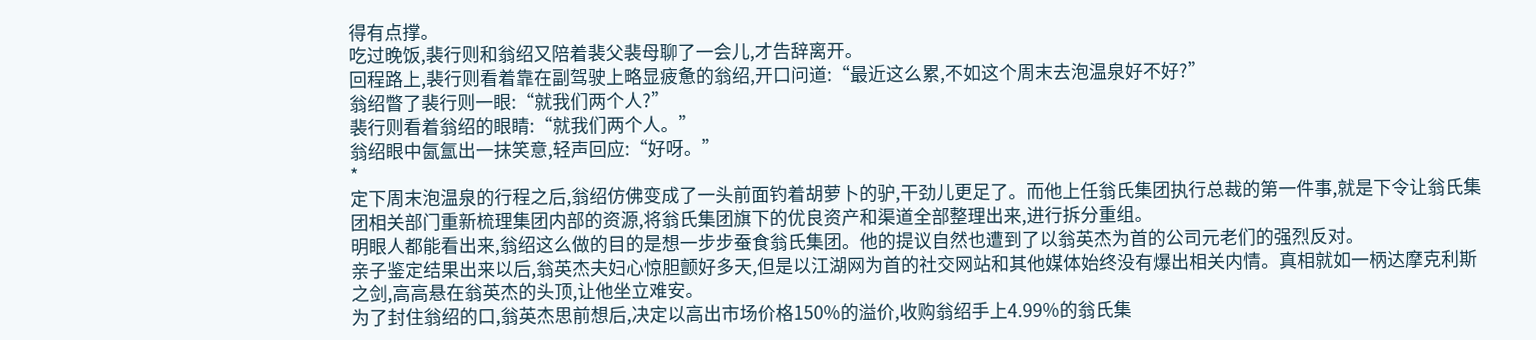得有点撑。
吃过晚饭,裴行则和翁绍又陪着裴父裴母聊了一会儿,才告辞离开。
回程路上,裴行则看着靠在副驾驶上略显疲惫的翁绍,开口问道:“最近这么累,不如这个周末去泡温泉好不好?”
翁绍瞥了裴行则一眼:“就我们两个人?”
裴行则看着翁绍的眼睛:“就我们两个人。”
翁绍眼中氤氲出一抹笑意,轻声回应:“好呀。”
*
定下周末泡温泉的行程之后,翁绍仿佛变成了一头前面钓着胡萝卜的驴,干劲儿更足了。而他上任翁氏集团执行总裁的第一件事,就是下令让翁氏集团相关部门重新梳理集团内部的资源,将翁氏集团旗下的优良资产和渠道全部整理出来,进行拆分重组。
明眼人都能看出来,翁绍这么做的目的是想一步步蚕食翁氏集团。他的提议自然也遭到了以翁英杰为首的公司元老们的强烈反对。
亲子鉴定结果出来以后,翁英杰夫妇心惊胆颤好多天,但是以江湖网为首的社交网站和其他媒体始终没有爆出相关内情。真相就如一柄达摩克利斯之剑,高高悬在翁英杰的头顶,让他坐立难安。
为了封住翁绍的口,翁英杰思前想后,决定以高出市场价格150%的溢价,收购翁绍手上4.99%的翁氏集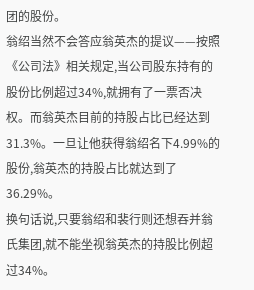团的股份。
翁绍当然不会答应翁英杰的提议——按照《公司法》相关规定,当公司股东持有的股份比例超过34%,就拥有了一票否决权。而翁英杰目前的持股占比已经达到31.3%。一旦让他获得翁绍名下4.99%的股份,翁英杰的持股占比就达到了36.29%。
换句话说,只要翁绍和裴行则还想吞并翁氏集团,就不能坐视翁英杰的持股比例超过34%。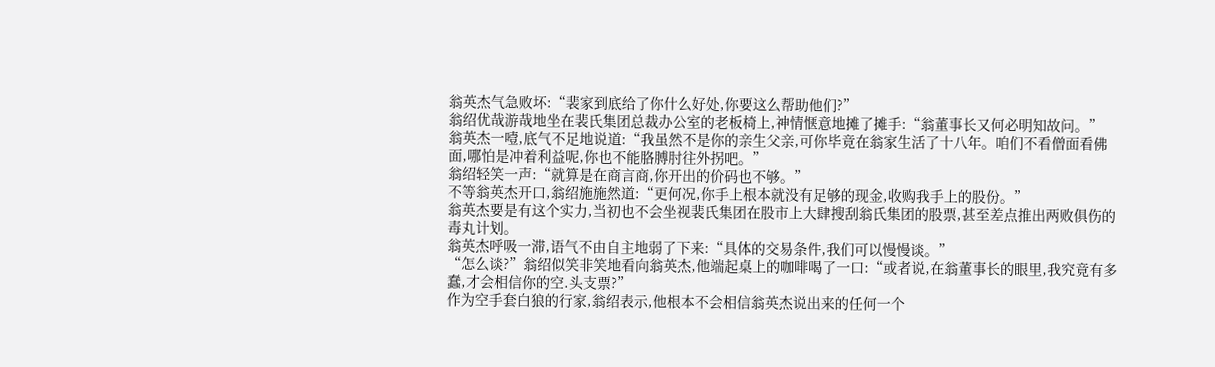翁英杰气急败坏:“裴家到底给了你什么好处,你要这么帮助他们?”
翁绍优哉游哉地坐在裴氏集团总裁办公室的老板椅上,神情惬意地摊了摊手:“翁董事长又何必明知故问。”
翁英杰一噎,底气不足地说道:“我虽然不是你的亲生父亲,可你毕竟在翁家生活了十八年。咱们不看僧面看佛面,哪怕是冲着利益呢,你也不能胳膊肘往外拐吧。”
翁绍轻笑一声:“就算是在商言商,你开出的价码也不够。”
不等翁英杰开口,翁绍施施然道:“更何况,你手上根本就没有足够的现金,收购我手上的股份。”
翁英杰要是有这个实力,当初也不会坐视裴氏集团在股市上大肆搜刮翁氏集团的股票,甚至差点推出两败俱伤的毒丸计划。
翁英杰呼吸一滞,语气不由自主地弱了下来:“具体的交易条件,我们可以慢慢谈。”
“怎么谈?”翁绍似笑非笑地看向翁英杰,他端起桌上的咖啡喝了一口:“或者说,在翁董事长的眼里,我究竟有多蠢,才会相信你的空.头支票?”
作为空手套白狼的行家,翁绍表示,他根本不会相信翁英杰说出来的任何一个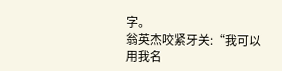字。
翁英杰咬紧牙关:“我可以用我名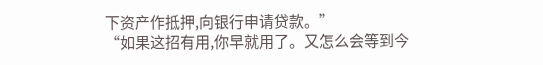下资产作抵押,向银行申请贷款。”
“如果这招有用,你早就用了。又怎么会等到今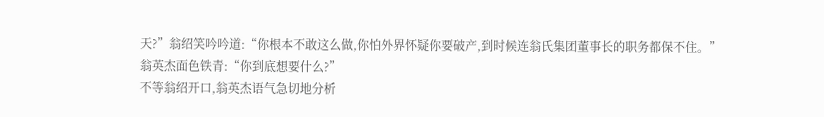天?”翁绍笑吟吟道:“你根本不敢这么做,你怕外界怀疑你要破产,到时候连翁氏集团董事长的职务都保不住。”
翁英杰面色铁青:“你到底想要什么?”
不等翁绍开口,翁英杰语气急切地分析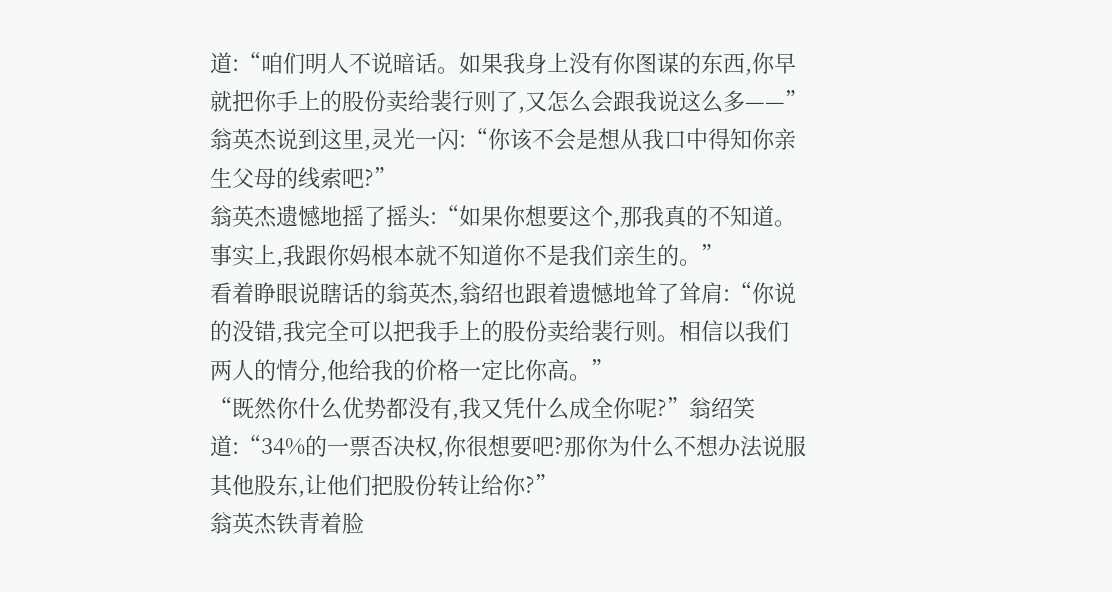道:“咱们明人不说暗话。如果我身上没有你图谋的东西,你早就把你手上的股份卖给裴行则了,又怎么会跟我说这么多——”
翁英杰说到这里,灵光一闪:“你该不会是想从我口中得知你亲生父母的线索吧?”
翁英杰遗憾地摇了摇头:“如果你想要这个,那我真的不知道。事实上,我跟你妈根本就不知道你不是我们亲生的。”
看着睁眼说瞎话的翁英杰,翁绍也跟着遗憾地耸了耸肩:“你说的没错,我完全可以把我手上的股份卖给裴行则。相信以我们两人的情分,他给我的价格一定比你高。”
“既然你什么优势都没有,我又凭什么成全你呢?”翁绍笑道:“34%的一票否决权,你很想要吧?那你为什么不想办法说服其他股东,让他们把股份转让给你?”
翁英杰铁青着脸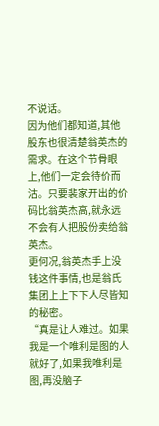不说话。
因为他们都知道,其他股东也很清楚翁英杰的需求。在这个节骨眼上,他们一定会待价而沽。只要裴家开出的价码比翁英杰高,就永远不会有人把股份卖给翁英杰。
更何况,翁英杰手上没钱这件事情,也是翁氏集团上上下下人尽皆知的秘密。
“真是让人难过。如果我是一个唯利是图的人就好了,如果我唯利是图,再没脑子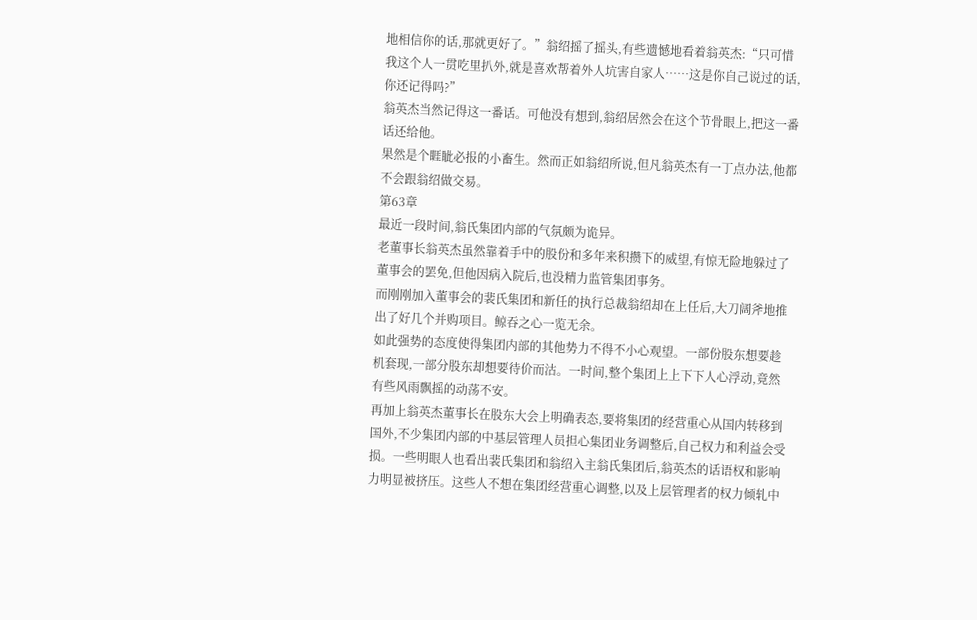地相信你的话,那就更好了。”翁绍摇了摇头,有些遗憾地看着翁英杰:“只可惜我这个人一贯吃里扒外,就是喜欢帮着外人坑害自家人……这是你自己说过的话,你还记得吗?”
翁英杰当然记得这一番话。可他没有想到,翁绍居然会在这个节骨眼上,把这一番话还给他。
果然是个睚眦必报的小畜生。然而正如翁绍所说,但凡翁英杰有一丁点办法,他都不会跟翁绍做交易。
第63章
最近一段时间,翁氏集团内部的气氛颇为诡异。
老董事长翁英杰虽然靠着手中的股份和多年来积攒下的威望,有惊无险地躲过了董事会的罢免,但他因病入院后,也没精力监管集团事务。
而刚刚加入董事会的裴氏集团和新任的执行总裁翁绍却在上任后,大刀阔斧地推出了好几个并购项目。鲸吞之心一览无余。
如此强势的态度使得集团内部的其他势力不得不小心观望。一部份股东想要趁机套现,一部分股东却想要待价而沽。一时间,整个集团上上下下人心浮动,竟然有些风雨飘摇的动荡不安。
再加上翁英杰董事长在股东大会上明确表态,要将集团的经营重心从国内转移到国外,不少集团内部的中基层管理人员担心集团业务调整后,自己权力和利益会受损。一些明眼人也看出裴氏集团和翁绍入主翁氏集团后,翁英杰的话语权和影响力明显被挤压。这些人不想在集团经营重心调整,以及上层管理者的权力倾轧中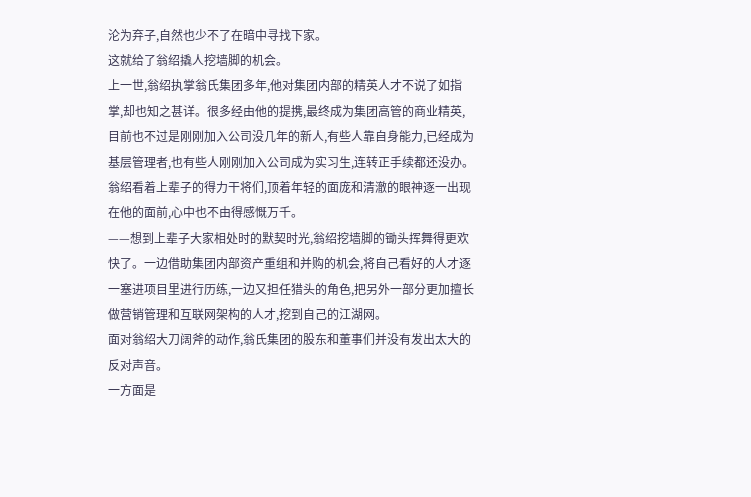沦为弃子,自然也少不了在暗中寻找下家。
这就给了翁绍撬人挖墙脚的机会。
上一世,翁绍执掌翁氏集团多年,他对集团内部的精英人才不说了如指掌,却也知之甚详。很多经由他的提携,最终成为集团高管的商业精英,目前也不过是刚刚加入公司没几年的新人,有些人靠自身能力,已经成为基层管理者,也有些人刚刚加入公司成为实习生,连转正手续都还没办。
翁绍看着上辈子的得力干将们,顶着年轻的面庞和清澈的眼神逐一出现在他的面前,心中也不由得感慨万千。
——想到上辈子大家相处时的默契时光,翁绍挖墙脚的锄头挥舞得更欢快了。一边借助集团内部资产重组和并购的机会,将自己看好的人才逐一塞进项目里进行历练,一边又担任猎头的角色,把另外一部分更加擅长做营销管理和互联网架构的人才,挖到自己的江湖网。
面对翁绍大刀阔斧的动作,翁氏集团的股东和董事们并没有发出太大的反对声音。
一方面是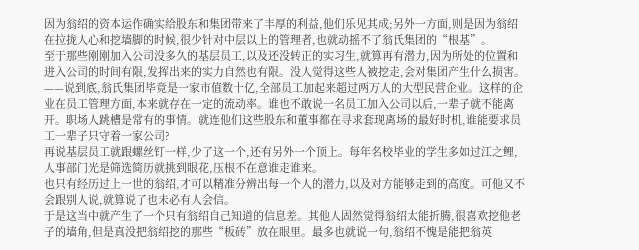因为翁绍的资本运作确实给股东和集团带来了丰厚的利益,他们乐见其成;另外一方面,则是因为翁绍在拉拢人心和挖墙脚的时候,很少针对中层以上的管理者,也就动摇不了翁氏集团的“根基”。
至于那些刚刚加入公司没多久的基层员工,以及还没转正的实习生,就算再有潜力,因为所处的位置和进入公司的时间有限,发挥出来的实力自然也有限。没人觉得这些人被挖走,会对集团产生什么损害。
——说到底,翁氏集团毕竟是一家市值数十亿,全部员工加起来超过两万人的大型民营企业。这样的企业在员工管理方面,本来就存在一定的流动率。谁也不敢说一名员工加入公司以后,一辈子就不能离开。职场人跳槽是常有的事情。就连他们这些股东和董事都在寻求套现离场的最好时机,谁能要求员工一辈子只守着一家公司?
再说基层员工就跟螺丝钉一样,少了这一个,还有另外一个顶上。每年名校毕业的学生多如过江之鲤,人事部门光是筛选简历就挑到眼花,压根不在意谁走谁来。
也只有经历过上一世的翁绍,才可以精准分辨出每一个人的潜力,以及对方能够走到的高度。可他又不会跟别人说,就算说了也未必有人会信。
于是这当中就产生了一个只有翁绍自己知道的信息差。其他人固然觉得翁绍太能折腾,很喜欢挖他老子的墙角,但是真没把翁绍挖的那些“板砖”放在眼里。最多也就说一句,翁绍不愧是能把翁英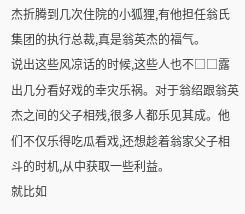杰折腾到几次住院的小狐狸,有他担任翁氏集团的执行总裁,真是翁英杰的福气。
说出这些风凉话的时候,这些人也不□□露出几分看好戏的幸灾乐祸。对于翁绍跟翁英杰之间的父子相残,很多人都乐见其成。他们不仅乐得吃瓜看戏,还想趁着翁家父子相斗的时机,从中获取一些利益。
就比如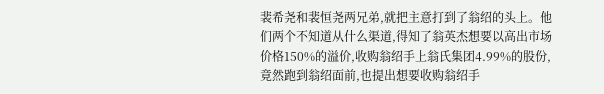裴希尧和裴恒尧两兄弟,就把主意打到了翁绍的头上。他们两个不知道从什么渠道,得知了翁英杰想要以高出市场价格150%的溢价,收购翁绍手上翁氏集团4.99%的股份,竟然跑到翁绍面前,也提出想要收购翁绍手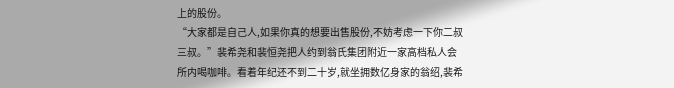上的股份。
“大家都是自己人,如果你真的想要出售股份,不妨考虑一下你二叔三叔。”裴希尧和裴恒尧把人约到翁氏集团附近一家高档私人会所内喝咖啡。看着年纪还不到二十岁,就坐拥数亿身家的翁绍,裴希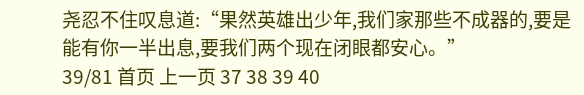尧忍不住叹息道:“果然英雄出少年,我们家那些不成器的,要是能有你一半出息,要我们两个现在闭眼都安心。”
39/81 首页 上一页 37 38 39 40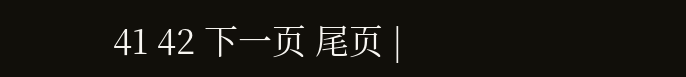41 42 下一页 尾页 |